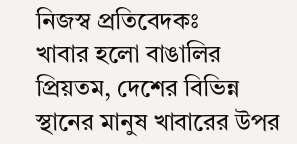নিজস্ব প্রতিবেদকঃ
খাবার হলো বাঙালির প্রিয়তম, দেশের বিভিন্ন স্থানের মানুষ খাবারের উপর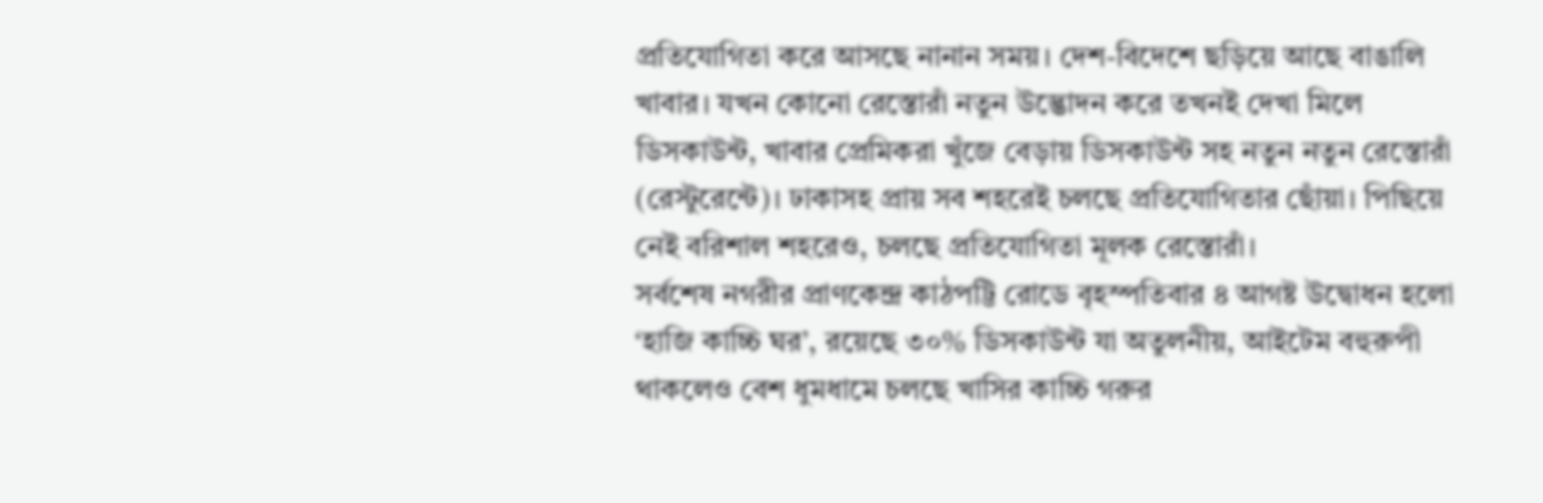প্রতিযোগিতা করে আসছে নানান সময়। দেশ-বিদেশে ছড়িয়ে আছে বাঙালি খাবার। যখন কোনো রেস্তোরাঁ নতুন উদ্ভোদন করে তখনই দেখা মিলে ডিসকাউন্ট, খাবার প্রেমিকরা খুঁজে বেড়ায় ডিসকাউন্ট সহ নতুন নতুন রেস্তোরাঁ (রেস্টুরেন্টে)। ঢাকাসহ প্রায় সব শহরেই চলছে প্রতিযোগিতার ছোঁয়া। পিছিয়ে নেই বরিশাল শহরেও, চলছে প্রতিযোগিতা মূলক রেস্তোরাঁ।
সর্বশেষ নগরীর প্রাণকেন্দ্র কাঠপট্টি রোডে বৃহস্পতিবার ৪ আগষ্ট উদ্বোধন হলো ‘হাজি কাচ্চি ঘর’, রয়েছে ৩০% ডিসকাউন্ট যা অতুলনীয়, আইটেম বহুরুপী থাকলেও বেশ ধুমধামে চলছে খাসির কাচ্চি গরুর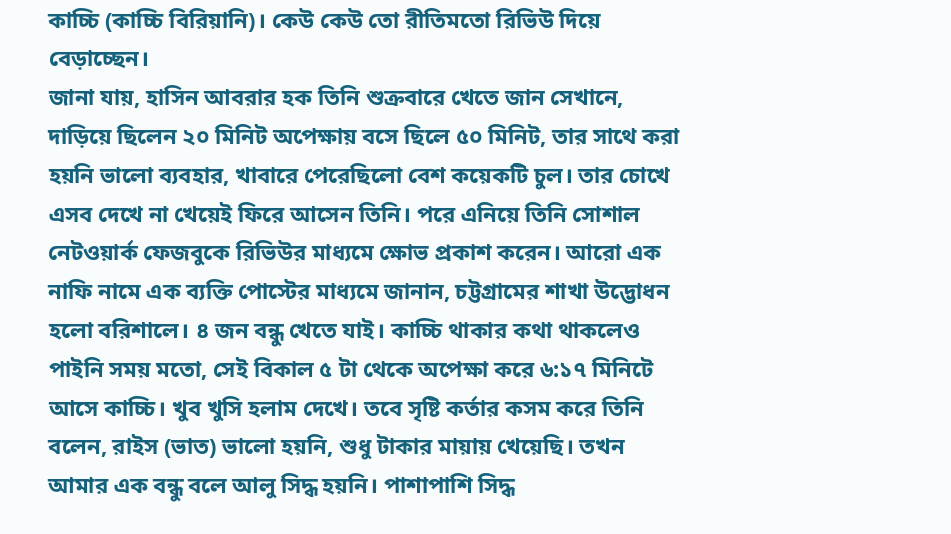কাচ্চি (কাচ্চি বিরিয়ানি)। কেউ কেউ তো রীতিমতো রিভিউ দিয়ে বেড়াচ্ছেন।
জানা যায়, হাসিন আবরার হক তিনি শুক্রবারে খেতে জান সেখানে, দাড়িয়ে ছিলেন ২০ মিনিট অপেক্ষায় বসে ছিলে ৫০ মিনিট, তার সাথে করা হয়নি ভালো ব্যবহার, খাবারে পেরেছিলো বেশ কয়েকটি চুল। তার চোখে এসব দেখে না খেয়েই ফিরে আসেন তিনি। পরে এনিয়ে তিনি সোশাল নেটওয়ার্ক ফেজবুকে রিভিউর মাধ্যমে ক্ষোভ প্রকাশ করেন। আরো এক নাফি নামে এক ব্যক্তি পোস্টের মাধ্যমে জানান, চট্টগ্রামের শাখা উদ্ভোধন হলো বরিশালে। ৪ জন বন্ধু খেতে যাই। কাচ্চি থাকার কথা থাকলেও পাইনি সময় মতো, সেই বিকাল ৫ টা থেকে অপেক্ষা করে ৬:১৭ মিনিটে আসে কাচ্চি। খুব খুসি হলাম দেখে। তবে সৃষ্টি কর্তার কসম করে তিনি বলেন, রাইস (ভাত) ভালো হয়নি, শুধু টাকার মায়ায় খেয়েছি। তখন আমার এক বন্ধু বলে আলু সিদ্ধ হয়নি। পাশাপাশি সিদ্ধ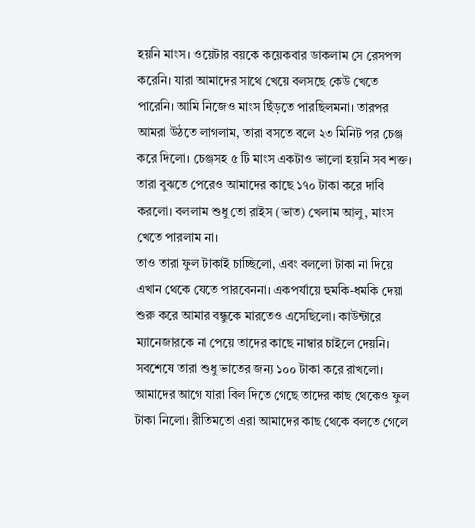হয়নি মাংস। ওয়েটার বয়কে কয়েকবার ডাকলাম সে রেসপন্স করেনি। যারা আমাদের সাথে খেয়ে বলসছে কেউ খেতে পারেনি। আমি নিজেও মাংস ছিঁড়তে পারছিলমনা। তারপর আমরা উঠতে লাগলাম, তারা বসতে বলে ২৩ মিনিট পর চেঞ্জ করে দিলো। চেঞ্জসহ ৫ টি মাংস একটাও ভালো হয়নি সব শক্ত। তারা বুঝতে পেরেও আমাদের কাছে ১৭০ টাকা করে দাবি করলো। বললাম শুধু তো রাইস (ভাত) খেলাম আলু, মাংস খেতে পারলাম না।
তাও তারা ফুল টাকাই চাচ্ছিলো, এবং বললো টাকা না দিয়ে এখান থেকে যেতে পারবেননা। একপর্যায়ে হুমকি-ধমকি দেয়া শুরু করে আমার বন্ধুকে মারতেও এসেছিলো। কাউন্টারে ম্যানেজারকে না পেয়ে তাদের কাছে নাম্বার চাইলে দেয়নি। সবশেষে তারা শুধু ভাতের জন্য ১০০ টাকা করে রাখলো। আমাদের আগে যারা বিল দিতে গেছে তাদের কাছ থেকেও ফুল টাকা নিলো। রীতিমতো এরা আমাদের কাছ থেকে বলতে গেলে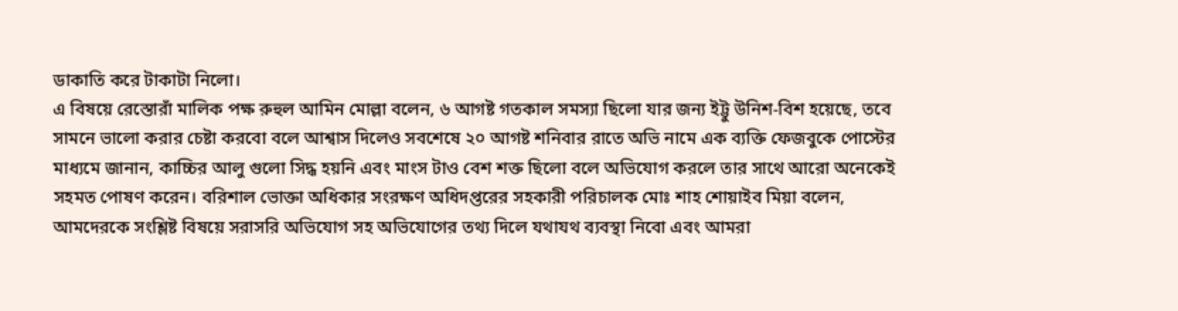ডাকাতি করে টাকাটা নিলো।
এ বিষয়ে রেস্তোরাঁ মালিক পক্ষ রুহুল আমিন মোল্লা বলেন, ৬ আগষ্ট গতকাল সমস্যা ছিলো যার জন্য ইট্টু উনিশ-বিশ হয়েছে, তবে সামনে ভালো করার চেষ্টা করবো বলে আশ্বাস দিলেও সবশেষে ২০ আগষ্ট শনিবার রাতে অভি নামে এক ব্যক্তি ফেজবুকে পোস্টের মাধ্যমে জানান, কাচ্চির আলু গুলো সিদ্ধ হয়নি এবং মাংস টাও বেশ শক্ত ছিলো বলে অভিযোগ করলে তার সাথে আরো অনেকেই সহমত পোষণ করেন। বরিশাল ভোক্তা অধিকার সংরক্ষণ অধিদপ্তরের সহকারী পরিচালক মোঃ শাহ শোয়াইব মিয়া বলেন, আমদেরকে সংশ্লিষ্ট বিষয়ে সরাসরি অভিযোগ সহ অভিযোগের তথ্য দিলে যথাযথ ব্যবস্থা নিবো এবং আমরা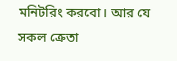মনিটরিং করবো। আর যে সকল ক্রেতা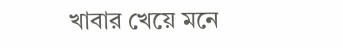খাবার খেয়ে মনে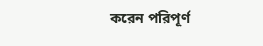করেন পরিপূর্ণ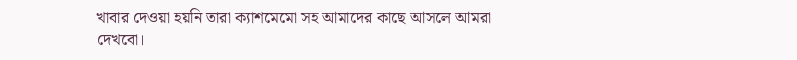খাবার দেওয়া হয়নি তারা ক্যাশমেমো সহ আমাদের কাছে আসলে আমরা দেখবো।